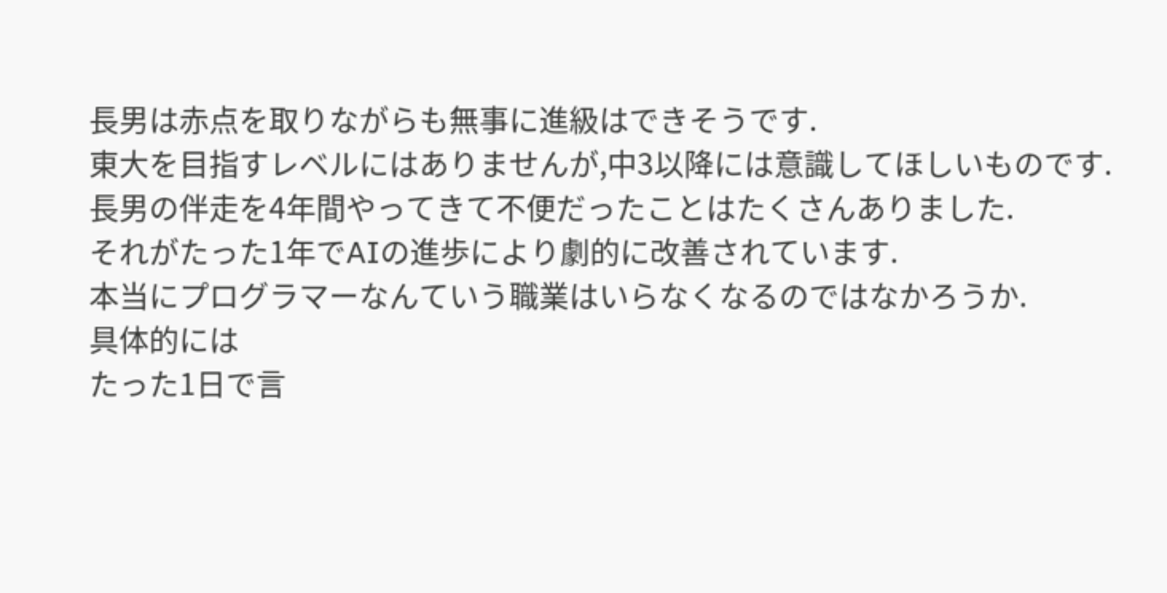長男は赤点を取りながらも無事に進級はできそうです.
東大を目指すレベルにはありませんが,中3以降には意識してほしいものです.
長男の伴走を4年間やってきて不便だったことはたくさんありました.
それがたった1年でAIの進歩により劇的に改善されています.
本当にプログラマーなんていう職業はいらなくなるのではなかろうか.
具体的には
たった1日で言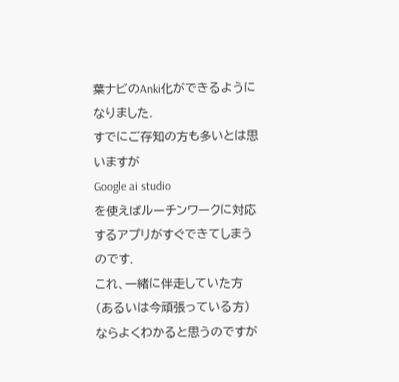葉ナビのAnki化ができるようになりました.
すでにご存知の方も多いとは思いますが
Google ai studio
を使えばルーチンワークに対応するアプリがすぐできてしまうのです.
これ、一緒に伴走していた方(あるいは今頑張っている方)ならよくわかると思うのですが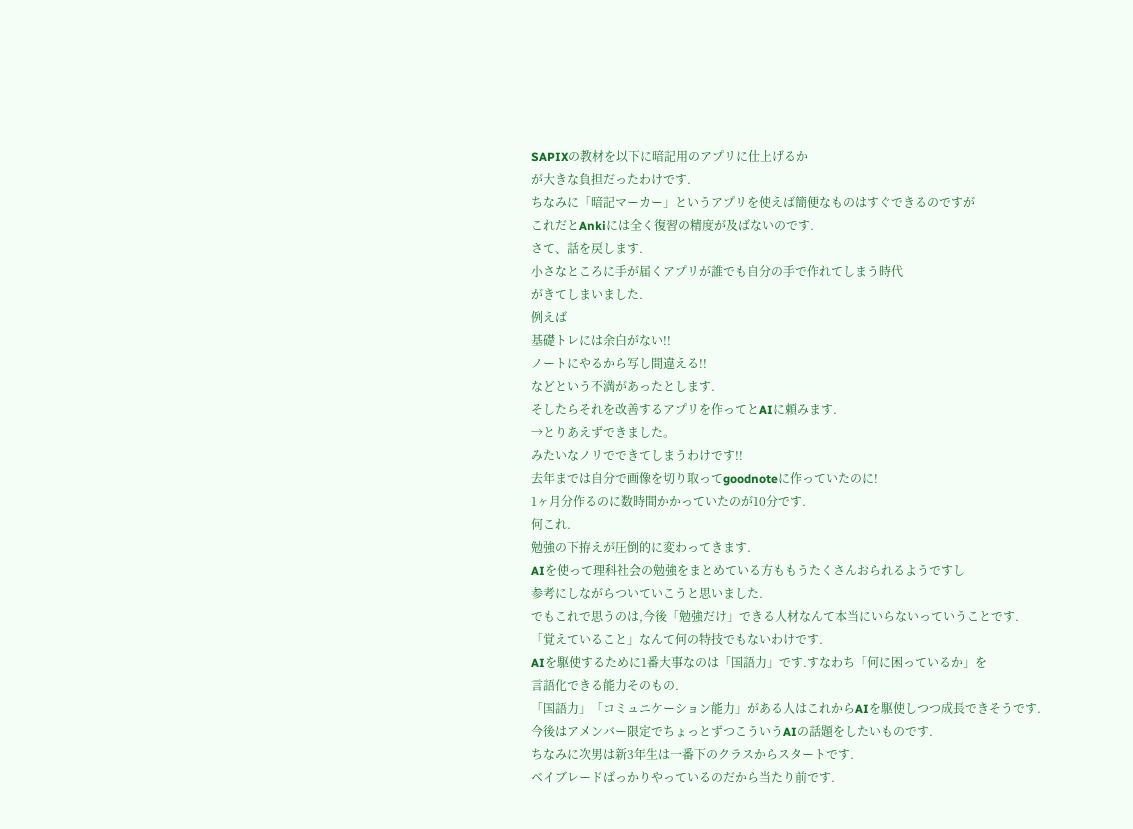SAPIXの教材を以下に暗記用のアプリに仕上げるか
が大きな負担だったわけです.
ちなみに「暗記マーカー」というアプリを使えば簡便なものはすぐできるのですが
これだとAnkiには全く復習の精度が及ばないのです.
さて、話を戻します.
小さなところに手が届くアプリが誰でも自分の手で作れてしまう時代
がきてしまいました.
例えば
基礎トレには余白がない!!
ノートにやるから写し間違える!!
などという不満があったとします.
そしたらそれを改善するアプリを作ってとAIに頼みます.
→とりあえずできました。
みたいなノリでできてしまうわけです!!
去年までは自分で画像を切り取ってgoodnoteに作っていたのに!
1ヶ月分作るのに数時間かかっていたのが10分です.
何これ.
勉強の下拵えが圧倒的に変わってきます.
AIを使って理科社会の勉強をまとめている方ももうたくさんおられるようですし
参考にしながらついていこうと思いました.
でもこれで思うのは,今後「勉強だけ」できる人材なんて本当にいらないっていうことです.
「覚えていること」なんて何の特技でもないわけです.
AIを駆使するために1番大事なのは「国語力」です.すなわち「何に困っているか」を
言語化できる能力そのもの.
「国語力」「コミュニケーション能力」がある人はこれからAIを駆使しつつ成長できそうです.
今後はアメンバー限定でちょっとずつこういうAIの話題をしたいものです.
ちなみに次男は新3年生は一番下のクラスからスタートです.
ベイブレードばっかりやっているのだから当たり前です.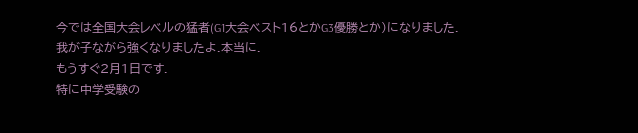今では全国大会レベルの猛者(G1大会ベスト16とかG3優勝とか)になりました.
我が子ながら強くなりましたよ.本当に.
もうすぐ2月1日です.
特に中学受験の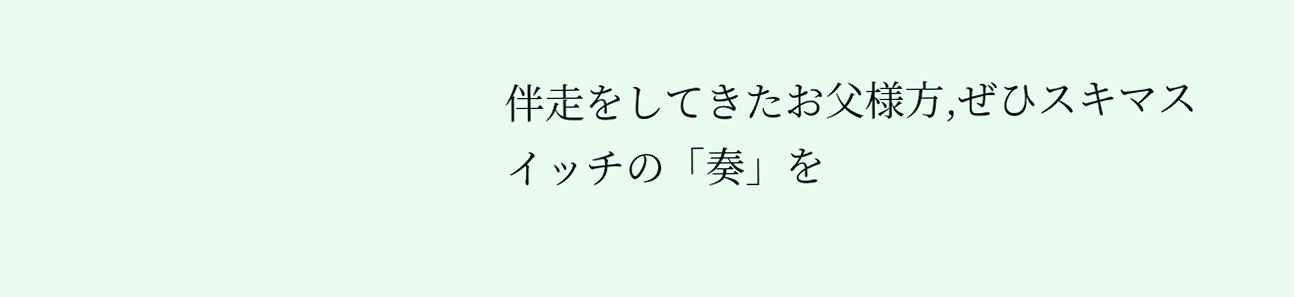伴走をしてきたお父様方,ぜひスキマスイッチの「奏」を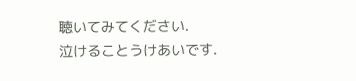聴いてみてください.
泣けることうけあいです.